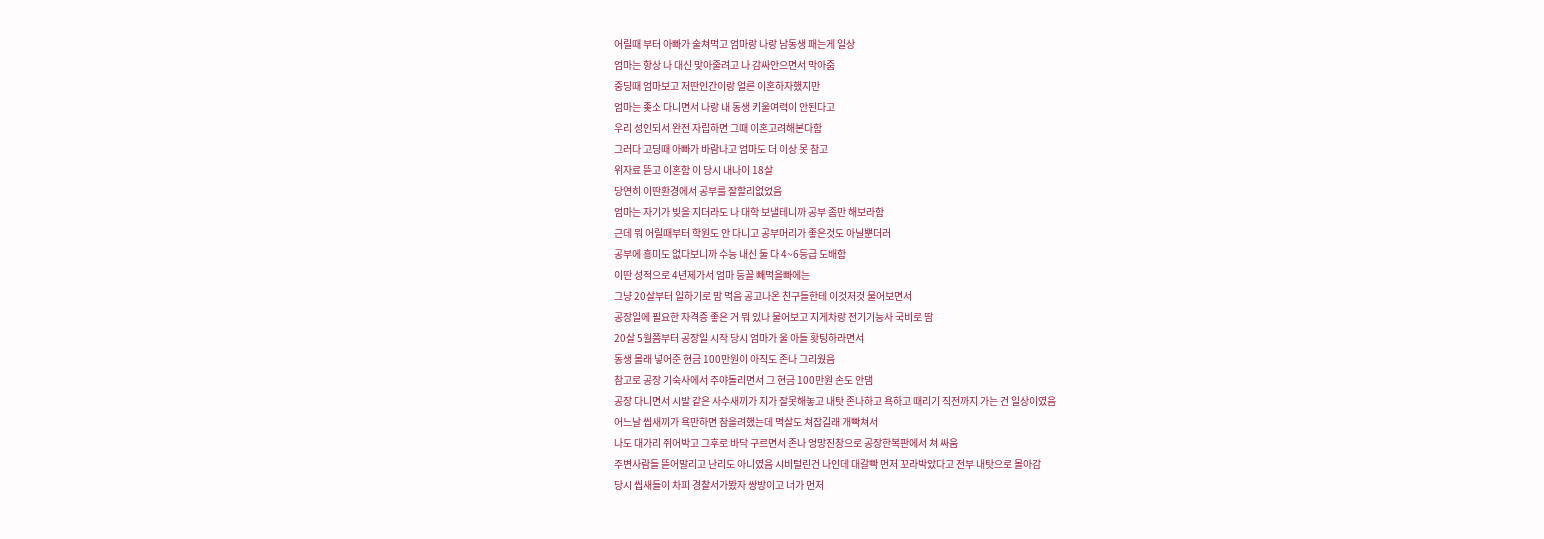어릴때 부터 아빠가 술쳐먹고 엄마랑 나랑 남동생 패는게 일상
엄마는 항상 나 대신 맞아줄려고 나 감싸안으면서 막아줌
중딩때 엄마보고 저딴인간이랑 얼른 이혼하자했지만
엄마는 좆소 다니면서 나랑 내 동생 키울여력이 안된다고
우리 성인되서 완전 자립하면 그때 이혼고려해본다함
그러다 고딩때 아빠가 바람나고 엄마도 더 이상 못 참고
위자료 뜯고 이혼함 이 당시 내나이 18살
당연히 이딴환경에서 공부를 잘할리없었음
엄마는 자기가 빚을 지더라도 나 대학 보낼테니까 공부 좀만 해보라함
근데 뭐 어릴때부터 학원도 안 다니고 공부머리가 좋은것도 아닐뿐더러
공부에 흥미도 없다보니까 수능 내신 둘 다 4~6등급 도배함
이딴 성적으로 4년제가서 엄마 등꼴 빼먹을빠에는
그냥 20살부터 일하기로 맘 먹음 공고나온 친구들한테 이것저것 물어보면서
공장일에 필요한 자격증 좋은 거 뭐 있나 물어보고 지게차랑 전기기능사 국비로 땀
20살 5월쯤부터 공장일 시작 당시 엄마가 울 아들 홧팅하라면서
동생 몰래 넣어준 현금 100만원이 아직도 존나 그리웠음
참고로 공장 기숙사에서 주야돌리면서 그 현금 100만원 손도 안댐
공장 다니면서 시발 같은 사수새끼가 지가 잘못해놓고 내탓 존나하고 욕하고 때리기 직전까지 가는 건 일상이였음
어느날 씹새끼가 욕만하면 참을려했는데 멱살도 쳐잡길래 개빡쳐서
나도 대가리 쥐어박고 그후로 바닥 구르면서 존나 엉망진창으로 공장한복판에서 쳐 싸움
주변사람들 뜯어말리고 난리도 아니였음 시비털린건 나인데 대갈빡 먼저 꼬라박았다고 전부 내탓으로 몰아감
당시 씹새들이 차피 경찰서가봤자 쌍방이고 너가 먼저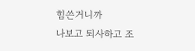힘쓴거니까
나보고 퇴사하고 조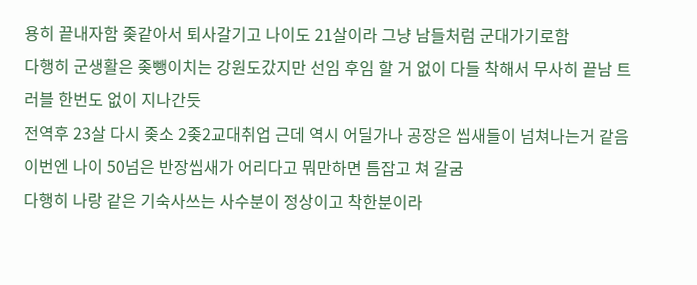용히 끝내자함 좆같아서 퇴사갈기고 나이도 21살이라 그냥 남들처럼 군대가기로함
다행히 군생활은 좆뺑이치는 강원도갔지만 선임 후임 할 거 없이 다들 착해서 무사히 끝남 트러블 한번도 없이 지나간듯
전역후 23살 다시 좆소 2좆2교대취업 근데 역시 어딜가나 공장은 씹새들이 넘쳐나는거 같음
이번엔 나이 50넘은 반장씹새가 어리다고 뭐만하면 틈잡고 쳐 갈굼
다행히 나랑 같은 기숙사쓰는 사수분이 정상이고 착한분이라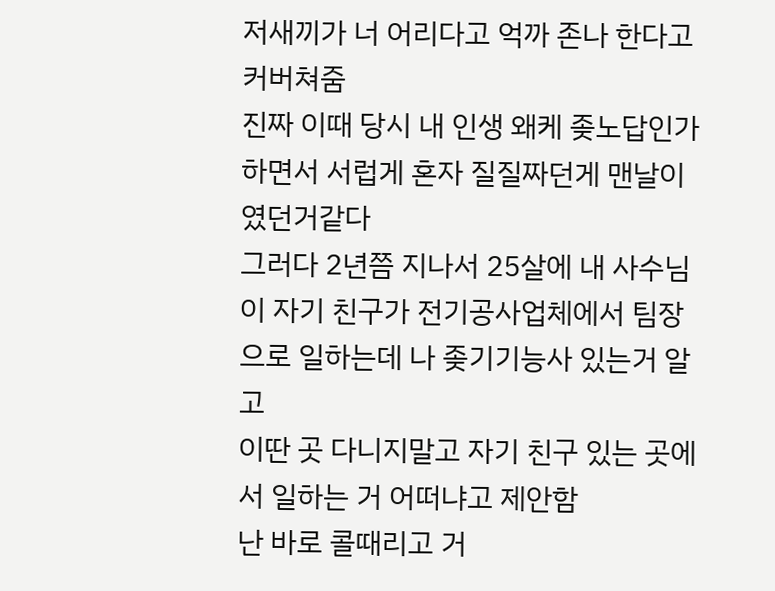저새끼가 너 어리다고 억까 존나 한다고 커버쳐줌
진짜 이때 당시 내 인생 왜케 좆노답인가 하면서 서럽게 혼자 질질짜던게 맨날이였던거같다
그러다 2년쯤 지나서 25살에 내 사수님이 자기 친구가 전기공사업체에서 팀장으로 일하는데 나 좆기기능사 있는거 알고
이딴 곳 다니지말고 자기 친구 있는 곳에서 일하는 거 어떠냐고 제안함
난 바로 콜때리고 거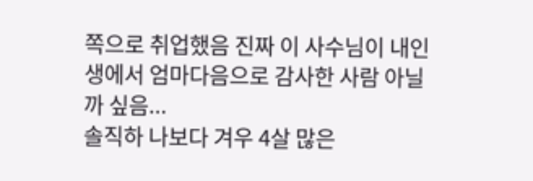쪽으로 취업했음 진짜 이 사수님이 내인생에서 엄마다음으로 감사한 사람 아닐까 싶음...
솔직하 나보다 겨우 4살 많은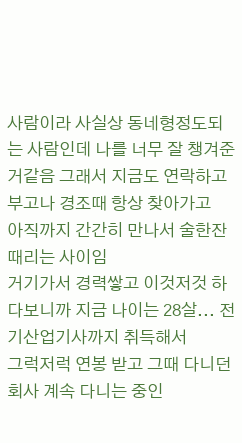사람이라 사실상 동네형정도되는 사람인데 나를 너무 잘 챙겨준거같음 그래서 지금도 연락하고 부고나 경조때 항상 찾아가고
아직까지 간간히 만나서 술한잔때리는 사이임
거기가서 경력쌓고 이것저것 하다보니까 지금 나이는 28살... 전기산업기사까지 취득해서
그럭저럭 연봉 받고 그때 다니던 회사 계속 다니는 중인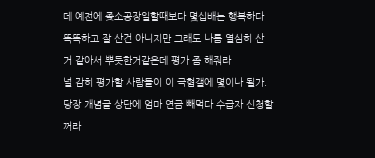데 예전에 좆소공장일할때보다 몇십배는 행복하다
똑똑하고 잘 산건 아니지만 그래도 나름 열심히 산 거 같아서 뿌듯한거같은데 평가 좀 해줘라
널 감히 평가할 사람들이 이 극혐갤에 몇이나 될가. 당장 개념글 상단에 엄마 연금 빼먹다 수급자 신청할꺼라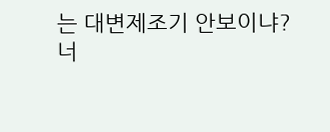는 대변제조기 안보이냐?
너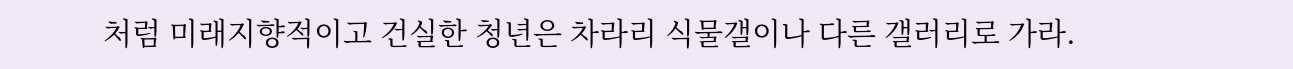처럼 미래지향적이고 건실한 청년은 차라리 식물갤이나 다른 갤러리로 가라.